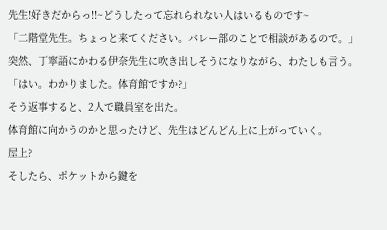先生!好きだからっ!!~どうしたって忘れられない人はいるものです~
「二階堂先生。ちょっと来てください。バレー部のことで相談があるので。」
突然、丁寧語にかわる伊奈先生に吹き出しそうになりながら、わたしも言う。
「はい。わかりました。体育館ですか?」
そう返事すると、2人で職員室を出た。
体育館に向かうのかと思ったけど、先生はどんどん上に上がっていく。
屋上?
そしたら、ポケットから鍵を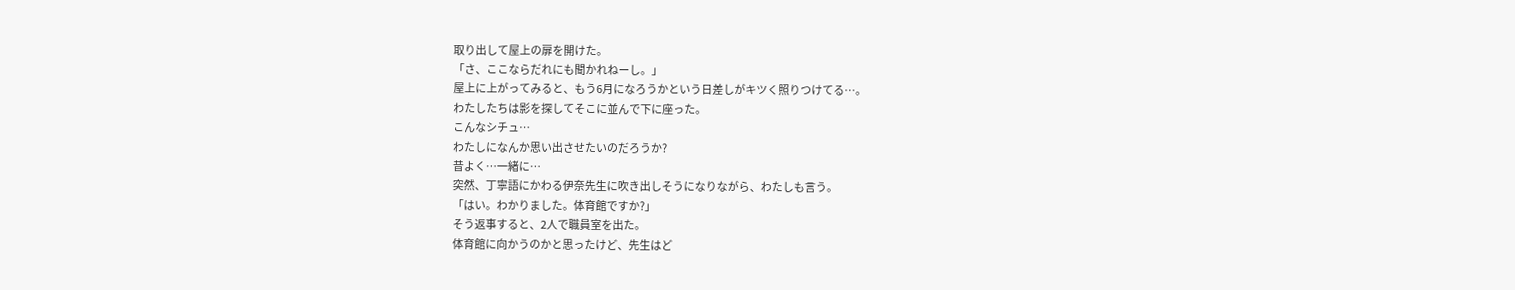取り出して屋上の扉を開けた。
「さ、ここならだれにも聞かれねーし。」
屋上に上がってみると、もう6月になろうかという日差しがキツく照りつけてる…。
わたしたちは影を探してそこに並んで下に座った。
こんなシチュ…
わたしになんか思い出させたいのだろうか?
昔よく…一緒に…
突然、丁寧語にかわる伊奈先生に吹き出しそうになりながら、わたしも言う。
「はい。わかりました。体育館ですか?」
そう返事すると、2人で職員室を出た。
体育館に向かうのかと思ったけど、先生はど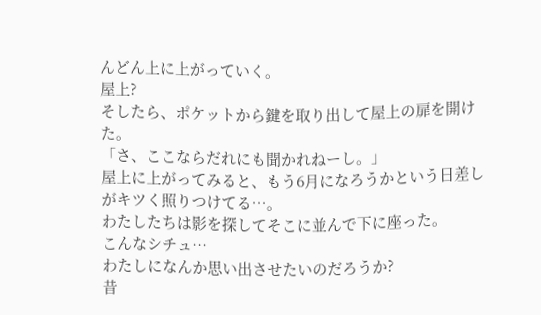んどん上に上がっていく。
屋上?
そしたら、ポケットから鍵を取り出して屋上の扉を開けた。
「さ、ここならだれにも聞かれねーし。」
屋上に上がってみると、もう6月になろうかという日差しがキツく照りつけてる…。
わたしたちは影を探してそこに並んで下に座った。
こんなシチュ…
わたしになんか思い出させたいのだろうか?
昔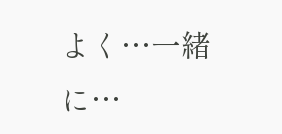よく…一緒に…